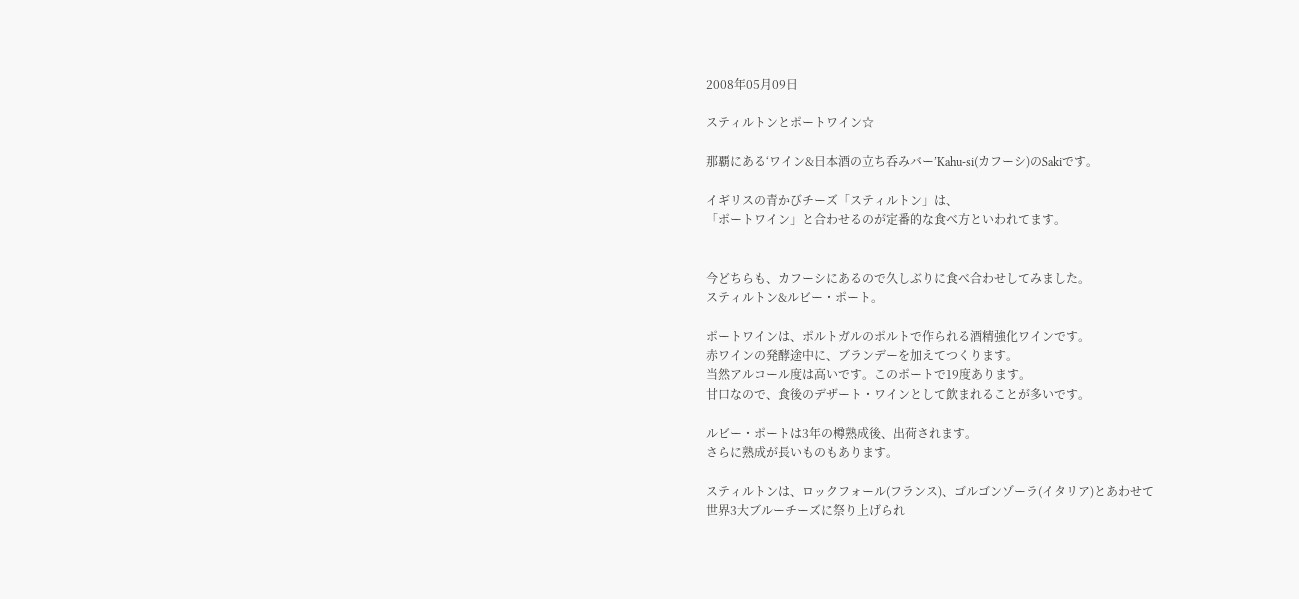2008年05月09日

スティルトンとポートワイン☆

那覇にある‘ワイン&日本酒の立ち呑みバー’Kahu-si(カフーシ)のSakiです。

イギリスの青かびチーズ「スティルトン」は、
「ポートワイン」と合わせるのが定番的な食べ方といわれてます。


今どちらも、カフーシにあるので久しぶりに食べ合わせしてみました。
スティルトン&ルビー・ポート。

ポートワインは、ポルトガルのポルトで作られる酒精強化ワインです。
赤ワインの発酵途中に、ブランデーを加えてつくります。
当然アルコール度は高いです。このポートで19度あります。
甘口なので、食後のデザート・ワインとして飲まれることが多いです。

ルビー・ポートは3年の樽熟成後、出荷されます。
さらに熟成が長いものもあります。

スティルトンは、ロックフォール(フランス)、ゴルゴンゾーラ(イタリア)とあわせて
世界3大ブルーチーズに祭り上げられ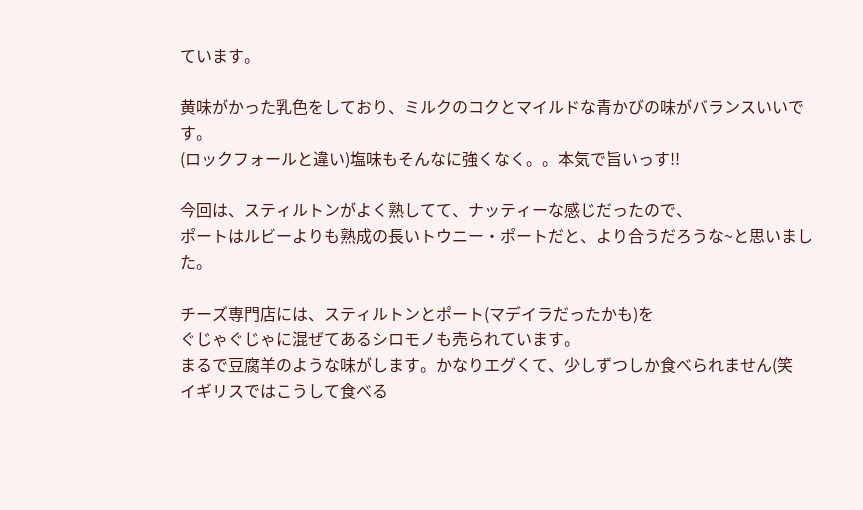ています。

黄味がかった乳色をしており、ミルクのコクとマイルドな青かびの味がバランスいいです。
(ロックフォールと違い)塩味もそんなに強くなく。。本気で旨いっす!!

今回は、スティルトンがよく熟してて、ナッティーな感じだったので、
ポートはルビーよりも熟成の長いトウニー・ポートだと、より合うだろうな~と思いました。

チーズ専門店には、スティルトンとポート(マデイラだったかも)を
ぐじゃぐじゃに混ぜてあるシロモノも売られています。
まるで豆腐羊のような味がします。かなりエグくて、少しずつしか食べられません(笑
イギリスではこうして食べる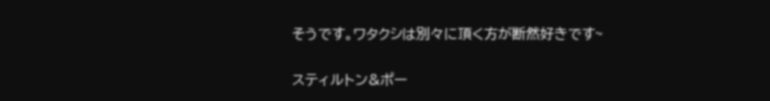そうです。ワタクシは別々に頂く方が断然好きです~

スティルトン&ポー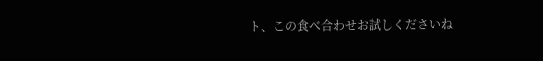ト、この食べ合わせお試しくださいね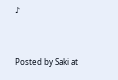♪


Posted by Saki at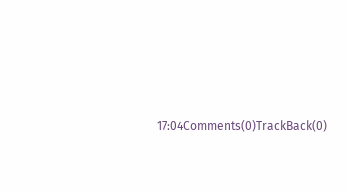17:04Comments(0)TrackBack(0)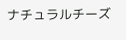ナチュラルチーズ